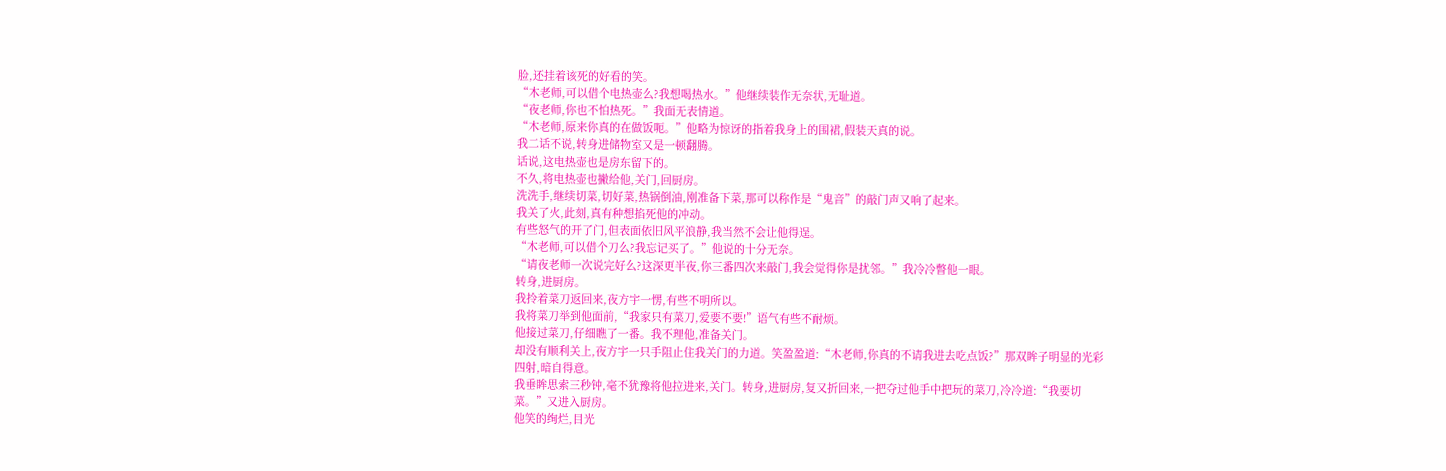脸,还挂着该死的好看的笑。
“木老师,可以借个电热壶么?我想喝热水。”他继续装作无奈状,无耻道。
“夜老师,你也不怕热死。”我面无表情道。
“木老师,原来你真的在做饭呃。”他略为惊讶的指着我身上的围裙,假装天真的说。
我二话不说,转身进储物室又是一顿翻腾。
话说,这电热壶也是房东留下的。
不久,将电热壶也撇给他,关门,回厨房。
洗洗手,继续切菜,切好菜,热锅倒油,刚准备下菜,那可以称作是“鬼音”的敲门声又响了起来。
我关了火,此刻,真有种想掐死他的冲动。
有些怒气的开了门,但表面依旧风平浪静,我当然不会让他得逞。
“木老师,可以借个刀么?我忘记买了。”他说的十分无奈。
“请夜老师一次说完好么?这深更半夜,你三番四次来敲门,我会觉得你是扰邻。”我冷冷瞥他一眼。
转身,进厨房。
我拎着菜刀返回来,夜方宇一愣,有些不明所以。
我将菜刀举到他面前,“我家只有菜刀,爱要不要!”语气有些不耐烦。
他接过菜刀,仔细瞧了一番。我不理他,准备关门。
却没有顺利关上,夜方宇一只手阻止住我关门的力道。笑盈盈道:“木老师,你真的不请我进去吃点饭?”那双眸子明显的光彩四射,暗自得意。
我垂眸思索三秒钟,毫不犹豫将他拉进来,关门。转身,进厨房,复又折回来,一把夺过他手中把玩的菜刀,冷冷道:“我要切菜。”又进入厨房。
他笑的绚烂,目光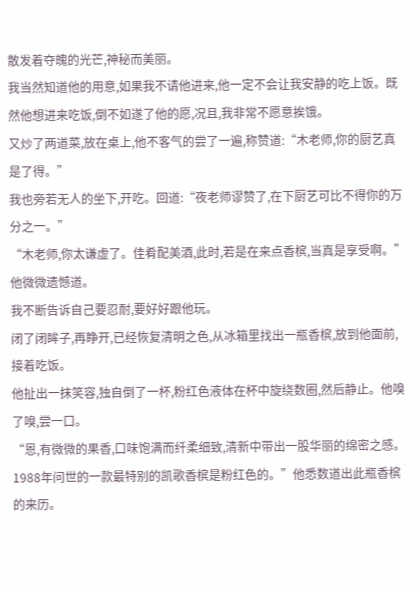散发着夺魄的光芒,神秘而美丽。
我当然知道他的用意,如果我不请他进来,他一定不会让我安静的吃上饭。既然他想进来吃饭,倒不如遂了他的愿,况且,我非常不愿意挨饿。
又炒了两道菜,放在桌上,他不客气的尝了一遍,称赞道:“木老师,你的厨艺真是了得。”
我也旁若无人的坐下,开吃。回道:“夜老师谬赞了,在下厨艺可比不得你的万分之一。”
“木老师,你太谦虚了。佳肴配美酒,此时,若是在来点香槟,当真是享受啊。”他微微遗憾道。
我不断告诉自己要忍耐,要好好跟他玩。
闭了闭眸子,再睁开,已经恢复清明之色,从冰箱里找出一瓶香槟,放到他面前,接着吃饭。
他扯出一抹笑容,独自倒了一杯,粉红色液体在杯中旋绕数圈,然后静止。他嗅了嗅,尝一口。
“恩,有微微的果香,口味饱满而纤柔细致,清新中带出一股华丽的绵密之感。1988年问世的一款最特别的凯歌香槟是粉红色的。”他悉数道出此瓶香槟的来历。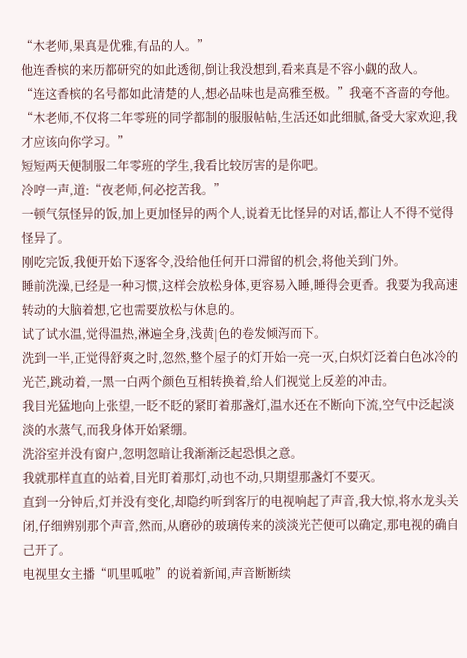“木老师,果真是优雅,有品的人。”
他连香槟的来历都研究的如此透彻,倒让我没想到,看来真是不容小觑的敌人。
“连这香槟的名号都如此清楚的人,想必品味也是高雅至极。”我毫不吝啬的夸他。
“木老师,不仅将二年零班的同学都制的服服帖帖,生活还如此细腻,备受大家欢迎,我才应该向你学习。”
短短两天便制服二年零班的学生,我看比较厉害的是你吧。
冷哼一声,道:“夜老师,何必挖苦我。”
一顿气氛怪异的饭,加上更加怪异的两个人,说着无比怪异的对话,都让人不得不觉得怪异了。
刚吃完饭,我便开始下逐客令,没给他任何开口滞留的机会,将他关到门外。
睡前洗澡,已经是一种习惯,这样会放松身体,更容易入睡,睡得会更香。我要为我高速转动的大脑着想,它也需要放松与休息的。
试了试水温,觉得温热,淋遍全身,浅黄|色的卷发倾泻而下。
洗到一半,正觉得舒爽之时,忽然,整个屋子的灯开始一亮一灭,白炽灯泛着白色冰冷的光芒,跳动着,一黑一白两个颜色互相转换着,给人们视觉上反差的冲击。
我目光猛地向上张望,一眨不眨的紧盯着那盏灯,温水还在不断向下流,空气中泛起淡淡的水蒸气,而我身体开始紧绷。
洗浴室并没有窗户,忽明忽暗让我渐渐泛起恐惧之意。
我就那样直直的站着,目光盯着那灯,动也不动,只期望那盏灯不要灭。
直到一分钟后,灯并没有变化,却隐约听到客厅的电视响起了声音,我大惊,将水龙头关闭,仔细辨别那个声音,然而,从磨砂的玻璃传来的淡淡光芒便可以确定,那电视的确自己开了。
电视里女主播“叽里呱啦”的说着新闻,声音断断续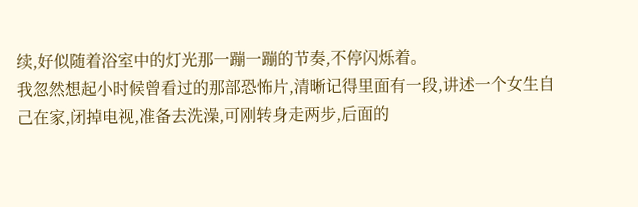续,好似随着浴室中的灯光那一蹦一蹦的节奏,不停闪烁着。
我忽然想起小时候曾看过的那部恐怖片,清晰记得里面有一段,讲述一个女生自己在家,闭掉电视,准备去洗澡,可刚转身走两步,后面的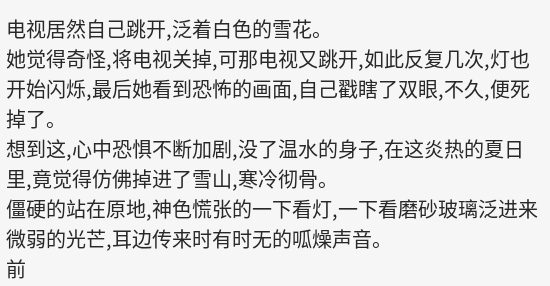电视居然自己跳开,泛着白色的雪花。
她觉得奇怪,将电视关掉,可那电视又跳开,如此反复几次,灯也开始闪烁,最后她看到恐怖的画面,自己戳瞎了双眼,不久,便死掉了。
想到这,心中恐惧不断加剧,没了温水的身子,在这炎热的夏日里,竟觉得仿佛掉进了雪山,寒冷彻骨。
僵硬的站在原地,神色慌张的一下看灯,一下看磨砂玻璃泛进来微弱的光芒,耳边传来时有时无的呱燥声音。
前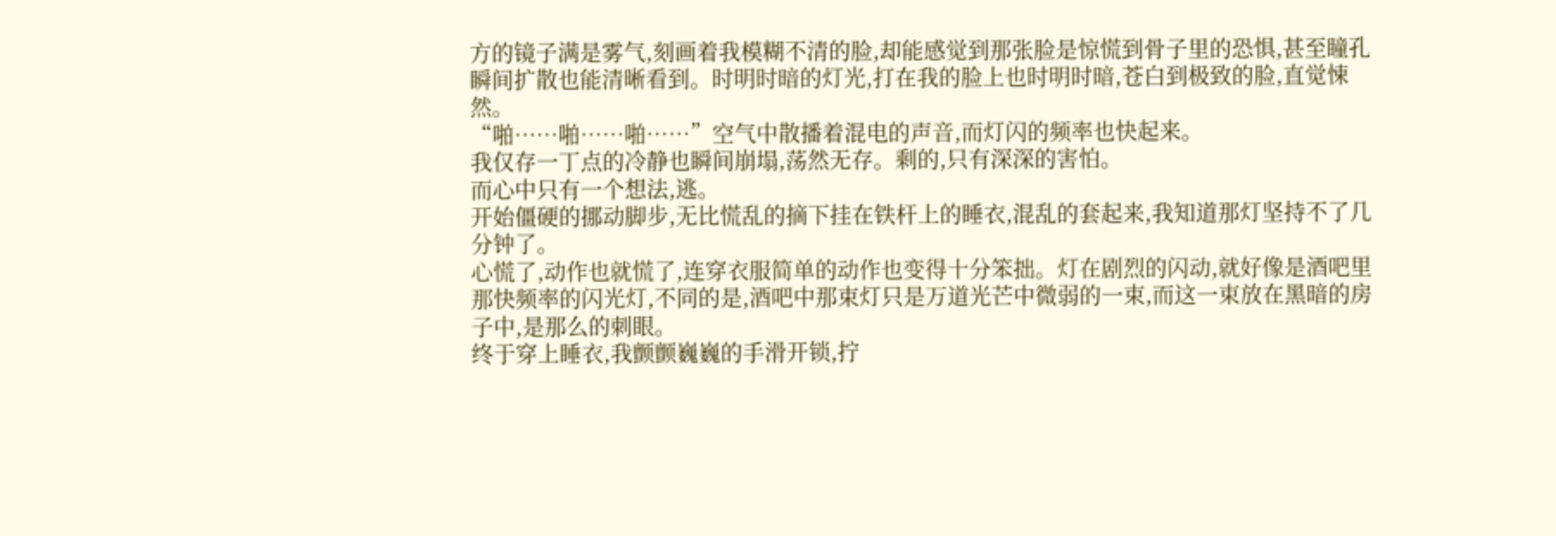方的镜子满是雾气,刻画着我模糊不清的脸,却能感觉到那张脸是惊慌到骨子里的恐惧,甚至瞳孔瞬间扩散也能清晰看到。时明时暗的灯光,打在我的脸上也时明时暗,苍白到极致的脸,直觉悚然。
“啪……啪……啪……”空气中散播着混电的声音,而灯闪的频率也快起来。
我仅存一丁点的冷静也瞬间崩塌,荡然无存。剩的,只有深深的害怕。
而心中只有一个想法,逃。
开始僵硬的挪动脚步,无比慌乱的摘下挂在铁杆上的睡衣,混乱的套起来,我知道那灯坚持不了几分钟了。
心慌了,动作也就慌了,连穿衣服简单的动作也变得十分笨拙。灯在剧烈的闪动,就好像是酒吧里那快频率的闪光灯,不同的是,酒吧中那束灯只是万道光芒中微弱的一束,而这一束放在黑暗的房子中,是那么的刺眼。
终于穿上睡衣,我颤颤巍巍的手滑开锁,拧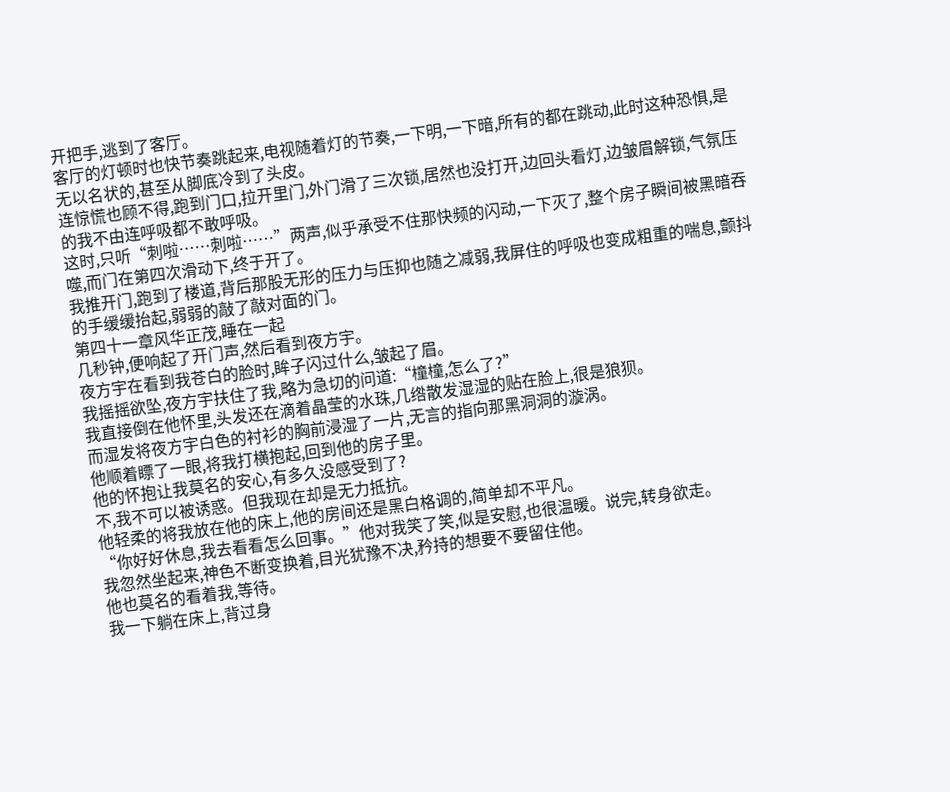开把手,逃到了客厅。
客厅的灯顿时也快节奏跳起来,电视随着灯的节奏,一下明,一下暗,所有的都在跳动,此时这种恐惧,是无以名状的,甚至从脚底冷到了头皮。
连惊慌也顾不得,跑到门口,拉开里门,外门滑了三次锁,居然也没打开,边回头看灯,边皱眉解锁,气氛压的我不由连呼吸都不敢呼吸。
这时,只听“刺啦……刺啦……”两声,似乎承受不住那快频的闪动,一下灭了,整个房子瞬间被黑暗吞噬,而门在第四次滑动下,终于开了。
我推开门,跑到了楼道,背后那股无形的压力与压抑也随之减弱,我屏住的呼吸也变成粗重的喘息,颤抖的手缓缓抬起,弱弱的敲了敲对面的门。
第四十一章风华正茂,睡在一起
几秒钟,便响起了开门声,然后看到夜方宇。
夜方宇在看到我苍白的脸时,眸子闪过什么,皱起了眉。
我摇摇欲坠,夜方宇扶住了我,略为急切的问道:“橦橦,怎么了?”
我直接倒在他怀里,头发还在滴着晶莹的水珠,几绺散发湿湿的贴在脸上,很是狼狈。
而湿发将夜方宇白色的衬衫的胸前浸湿了一片,无言的指向那黑洞洞的漩涡。
他顺着瞟了一眼,将我打横抱起,回到他的房子里。
他的怀抱让我莫名的安心,有多久没感受到了?
不,我不可以被诱惑。但我现在却是无力抵抗。
他轻柔的将我放在他的床上,他的房间还是黑白格调的,简单却不平凡。
“你好好休息,我去看看怎么回事。”他对我笑了笑,似是安慰,也很温暖。说完,转身欲走。
我忽然坐起来,神色不断变换着,目光犹豫不决,矜持的想要不要留住他。
他也莫名的看着我,等待。
我一下躺在床上,背过身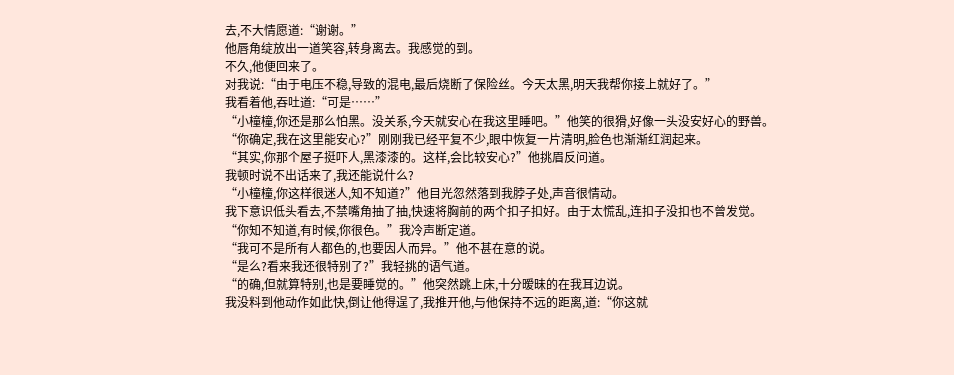去,不大情愿道:“谢谢。”
他唇角绽放出一道笑容,转身离去。我感觉的到。
不久,他便回来了。
对我说:“由于电压不稳,导致的混电,最后烧断了保险丝。今天太黑,明天我帮你接上就好了。”
我看着他,吞吐道:“可是……”
“小橦橦,你还是那么怕黑。没关系,今天就安心在我这里睡吧。”他笑的很猾,好像一头没安好心的野兽。
“你确定,我在这里能安心?”刚刚我已经平复不少,眼中恢复一片清明,脸色也渐渐红润起来。
“其实,你那个屋子挺吓人,黑漆漆的。这样,会比较安心?”他挑眉反问道。
我顿时说不出话来了,我还能说什么?
“小橦橦,你这样很迷人,知不知道?”他目光忽然落到我脖子处,声音很情动。
我下意识低头看去,不禁嘴角抽了抽,快速将胸前的两个扣子扣好。由于太慌乱,连扣子没扣也不曾发觉。
“你知不知道,有时候,你很色。”我冷声断定道。
“我可不是所有人都色的,也要因人而异。”他不甚在意的说。
“是么?看来我还很特别了?”我轻挑的语气道。
“的确,但就算特别,也是要睡觉的。”他突然跳上床,十分暧昧的在我耳边说。
我没料到他动作如此快,倒让他得逞了,我推开他,与他保持不远的距离,道:“你这就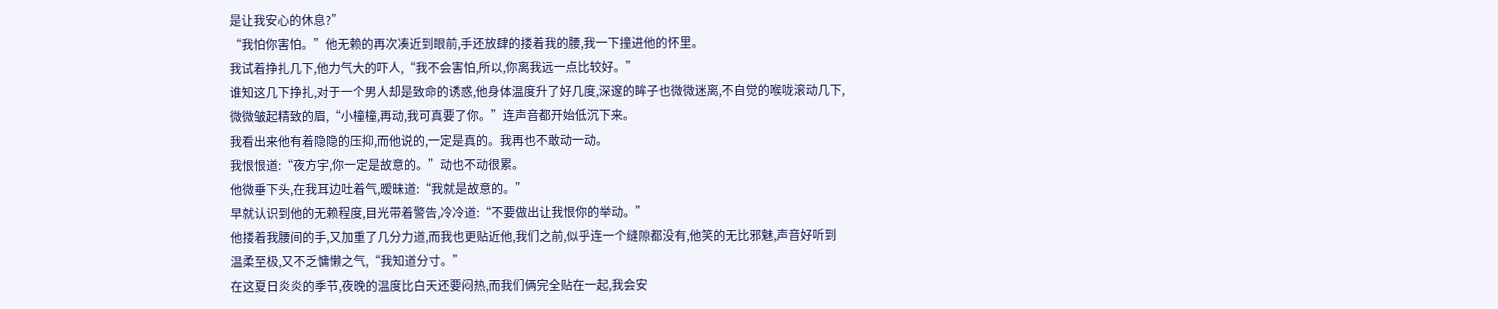是让我安心的休息?”
“我怕你害怕。”他无赖的再次凑近到眼前,手还放肆的搂着我的腰,我一下撞进他的怀里。
我试着挣扎几下,他力气大的吓人,“我不会害怕,所以,你离我远一点比较好。”
谁知这几下挣扎,对于一个男人却是致命的诱惑,他身体温度升了好几度,深邃的眸子也微微迷离,不自觉的喉咙滚动几下,微微皱起精致的眉,“小橦橦,再动,我可真要了你。”连声音都开始低沉下来。
我看出来他有着隐隐的压抑,而他说的,一定是真的。我再也不敢动一动。
我恨恨道:“夜方宇,你一定是故意的。”动也不动很累。
他微垂下头,在我耳边吐着气,暧昧道:“我就是故意的。”
早就认识到他的无赖程度,目光带着警告,冷冷道:“不要做出让我恨你的举动。”
他搂着我腰间的手,又加重了几分力道,而我也更贴近他,我们之前,似乎连一个缝隙都没有,他笑的无比邪魅,声音好听到温柔至极,又不乏慵懒之气,“我知道分寸。”
在这夏日炎炎的季节,夜晚的温度比白天还要闷热,而我们俩完全贴在一起,我会安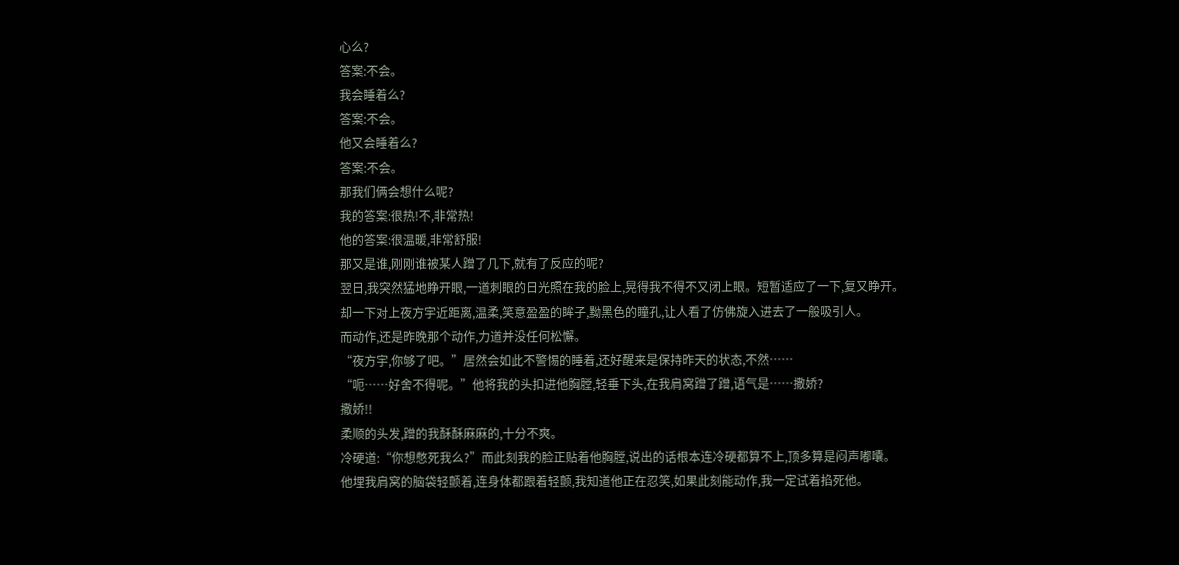心么?
答案:不会。
我会睡着么?
答案:不会。
他又会睡着么?
答案:不会。
那我们俩会想什么呢?
我的答案:很热!不,非常热!
他的答案:很温暖,非常舒服!
那又是谁,刚刚谁被某人蹭了几下,就有了反应的呢?
翌日,我突然猛地睁开眼,一道刺眼的日光照在我的脸上,晃得我不得不又闭上眼。短暂适应了一下,复又睁开。
却一下对上夜方宇近距离,温柔,笑意盈盈的眸子,黝黑色的瞳孔,让人看了仿佛旋入进去了一般吸引人。
而动作,还是昨晚那个动作,力道并没任何松懈。
“夜方宇,你够了吧。”居然会如此不警惕的睡着,还好醒来是保持昨天的状态,不然……
“呃……好舍不得呢。”他将我的头扣进他胸膛,轻垂下头,在我肩窝蹭了蹭,语气是……撒娇?
撒娇!!
柔顺的头发,蹭的我酥酥麻麻的,十分不爽。
冷硬道:“你想憋死我么?”而此刻我的脸正贴着他胸膛,说出的话根本连冷硬都算不上,顶多算是闷声嘟囔。
他埋我肩窝的脑袋轻颤着,连身体都跟着轻颤,我知道他正在忍笑,如果此刻能动作,我一定试着掐死他。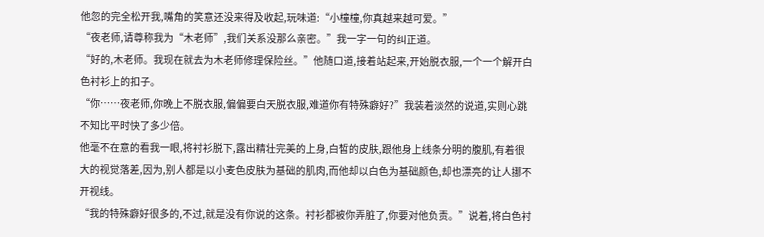他忽的完全松开我,嘴角的笑意还没来得及收起,玩味道:“小橦橦,你真越来越可爱。”
“夜老师,请尊称我为“木老师”,我们关系没那么亲密。”我一字一句的纠正道。
“好的,木老师。我现在就去为木老师修理保险丝。”他随口道,接着站起来,开始脱衣服,一个一个解开白色衬衫上的扣子。
“你……夜老师,你晚上不脱衣服,偏偏要白天脱衣服,难道你有特殊癖好?”我装着淡然的说道,实则心跳不知比平时快了多少倍。
他毫不在意的看我一眼,将衬衫脱下,露出精壮完美的上身,白皙的皮肤,跟他身上线条分明的腹肌,有着很大的视觉落差,因为,别人都是以小麦色皮肤为基础的肌肉,而他却以白色为基础颜色,却也漂亮的让人挪不开视线。
“我的特殊癖好很多的,不过,就是没有你说的这条。衬衫都被你弄脏了,你要对他负责。”说着,将白色衬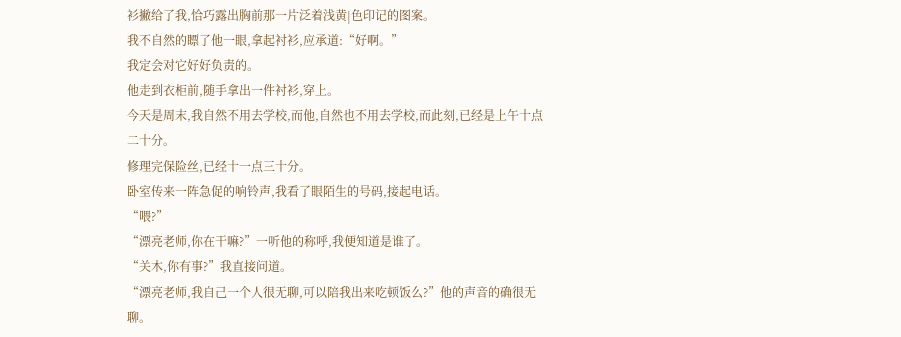衫撇给了我,恰巧露出胸前那一片泛着浅黄|色印记的图案。
我不自然的瞟了他一眼,拿起衬衫,应承道:“好啊。”
我定会对它好好负责的。
他走到衣柜前,随手拿出一件衬衫,穿上。
今天是周末,我自然不用去学校,而他,自然也不用去学校,而此刻,已经是上午十点二十分。
修理完保险丝,已经十一点三十分。
卧室传来一阵急促的响铃声,我看了眼陌生的号码,接起电话。
“喂?”
“漂亮老师,你在干嘛?”一听他的称呼,我便知道是谁了。
“关木,你有事?”我直接问道。
“漂亮老师,我自己一个人很无聊,可以陪我出来吃顿饭么?”他的声音的确很无聊。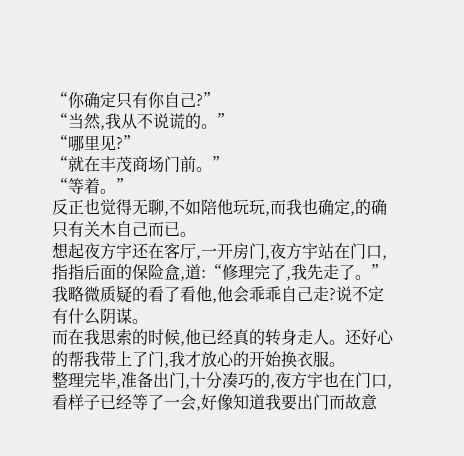“你确定只有你自己?”
“当然,我从不说谎的。”
“哪里见?”
“就在丰茂商场门前。”
“等着。”
反正也觉得无聊,不如陪他玩玩,而我也确定,的确只有关木自己而已。
想起夜方宇还在客厅,一开房门,夜方宇站在门口,指指后面的保险盒,道:“修理完了,我先走了。”
我略微质疑的看了看他,他会乖乖自己走?说不定有什么阴谋。
而在我思索的时候,他已经真的转身走人。还好心的帮我带上了门,我才放心的开始换衣服。
整理完毕,准备出门,十分凑巧的,夜方宇也在门口,看样子已经等了一会,好像知道我要出门而故意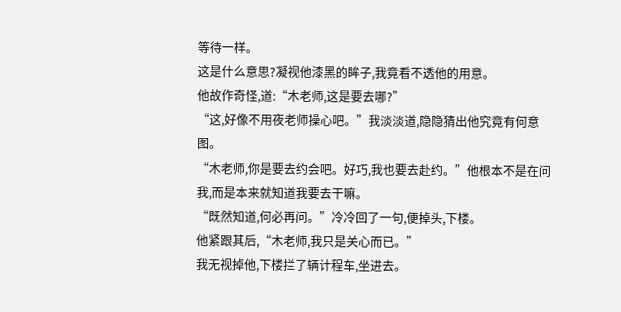等待一样。
这是什么意思?凝视他漆黑的眸子,我竟看不透他的用意。
他故作奇怪,道:“木老师,这是要去哪?”
“这,好像不用夜老师操心吧。”我淡淡道,隐隐猜出他究竟有何意图。
“木老师,你是要去约会吧。好巧,我也要去赴约。”他根本不是在问我,而是本来就知道我要去干嘛。
“既然知道,何必再问。”冷冷回了一句,便掉头,下楼。
他紧跟其后,“木老师,我只是关心而已。”
我无视掉他,下楼拦了辆计程车,坐进去。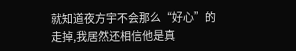就知道夜方宇不会那么“好心”的走掉,我居然还相信他是真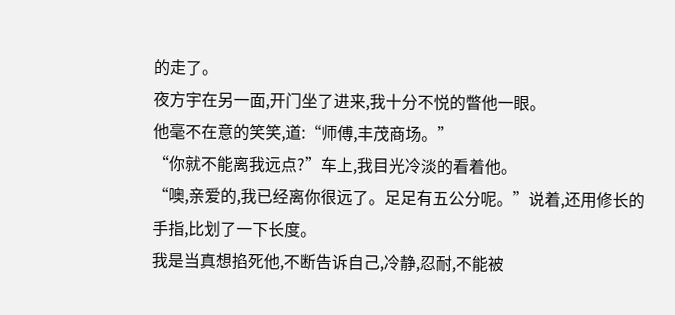的走了。
夜方宇在另一面,开门坐了进来,我十分不悦的瞥他一眼。
他毫不在意的笑笑,道:“师傅,丰茂商场。”
“你就不能离我远点?”车上,我目光冷淡的看着他。
“噢,亲爱的,我已经离你很远了。足足有五公分呢。”说着,还用修长的手指,比划了一下长度。
我是当真想掐死他,不断告诉自己,冷静,忍耐,不能被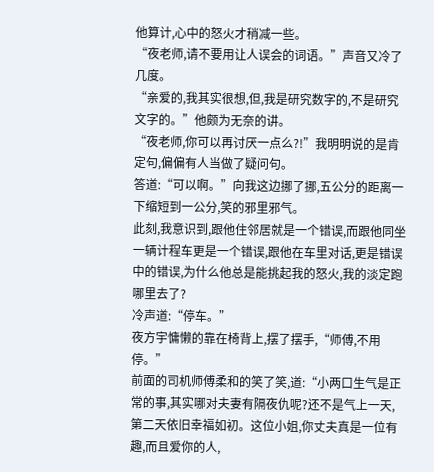他算计,心中的怒火才稍减一些。
“夜老师,请不要用让人误会的词语。”声音又冷了几度。
“亲爱的,我其实很想,但,我是研究数字的,不是研究文字的。”他颇为无奈的讲。
“夜老师,你可以再讨厌一点么?!”我明明说的是肯定句,偏偏有人当做了疑问句。
答道:“可以啊。”向我这边挪了挪,五公分的距离一下缩短到一公分,笑的邪里邪气。
此刻,我意识到,跟他住邻居就是一个错误,而跟他同坐一辆计程车更是一个错误,跟他在车里对话,更是错误中的错误,为什么他总是能挑起我的怒火,我的淡定跑哪里去了?
冷声道:“停车。”
夜方宇慵懒的靠在椅背上,摆了摆手,“师傅,不用停。”
前面的司机师傅柔和的笑了笑,道:“小两口生气是正常的事,其实哪对夫妻有隔夜仇呢?还不是气上一天,第二天依旧幸福如初。这位小姐,你丈夫真是一位有趣,而且爱你的人,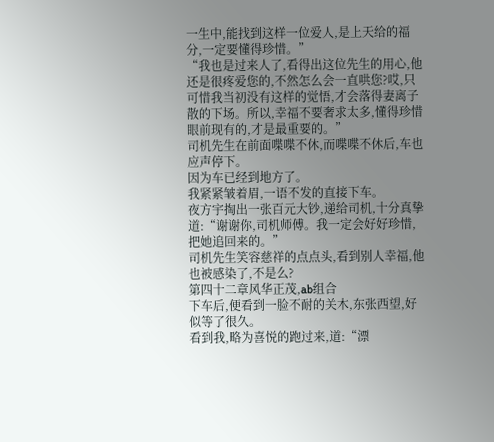一生中,能找到这样一位爱人,是上天给的福分,一定要懂得珍惜。”
“我也是过来人了,看得出这位先生的用心,他还是很疼爱您的,不然怎么会一直哄您?哎,只可惜我当初没有这样的觉悟,才会落得妻离子散的下场。所以,幸福不要奢求太多,懂得珍惜眼前现有的,才是最重要的。”
司机先生在前面喋喋不休,而喋喋不休后,车也应声停下。
因为车已经到地方了。
我紧紧皱着眉,一语不发的直接下车。
夜方宇掏出一张百元大钞,递给司机,十分真挚道:“谢谢你,司机师傅。我一定会好好珍惜,把她追回来的。”
司机先生笑容慈祥的点点头,看到别人幸福,他也被感染了,不是么?
第四十二章风华正茂,ab组合
下车后,便看到一脸不耐的关木,东张西望,好似等了很久。
看到我,略为喜悦的跑过来,道:“漂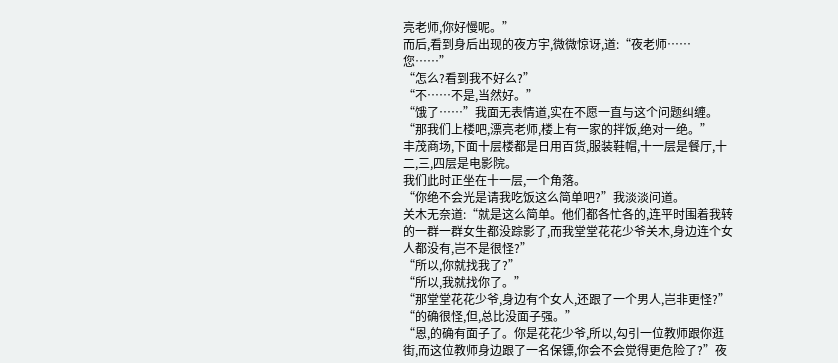亮老师,你好慢呢。”
而后,看到身后出现的夜方宇,微微惊讶,道:“夜老师……您……”
“怎么?看到我不好么?”
“不……不是,当然好。”
“饿了……”我面无表情道,实在不愿一直与这个问题纠缠。
“那我们上楼吧,漂亮老师,楼上有一家的拌饭,绝对一绝。”
丰茂商场,下面十层楼都是日用百货,服装鞋帽,十一层是餐厅,十二,三,四层是电影院。
我们此时正坐在十一层,一个角落。
“你绝不会光是请我吃饭这么简单吧?”我淡淡问道。
关木无奈道:“就是这么简单。他们都各忙各的,连平时围着我转的一群一群女生都没踪影了,而我堂堂花花少爷关木,身边连个女人都没有,岂不是很怪?”
“所以,你就找我了?”
“所以,我就找你了。”
“那堂堂花花少爷,身边有个女人,还跟了一个男人,岂非更怪?”
“的确很怪,但,总比没面子强。”
“恩,的确有面子了。你是花花少爷,所以,勾引一位教师跟你逛街,而这位教师身边跟了一名保镖,你会不会觉得更危险了?”夜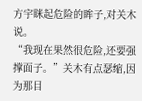方宇眯起危险的眸子,对关木说。
“我现在果然很危险,还要强撑面子。”关木有点瑟缩,因为那目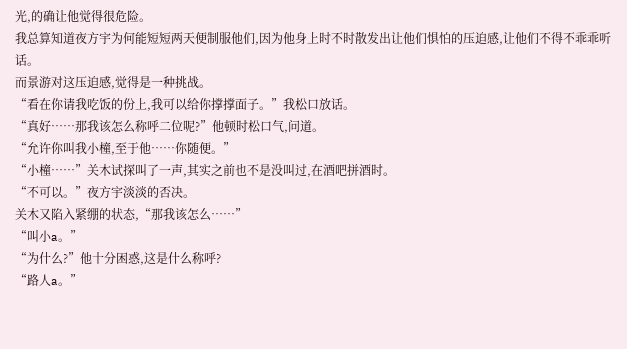光,的确让他觉得很危险。
我总算知道夜方宇为何能短短两天便制服他们,因为他身上时不时散发出让他们惧怕的压迫感,让他们不得不乖乖听话。
而景游对这压迫感,觉得是一种挑战。
“看在你请我吃饭的份上,我可以给你撑撑面子。”我松口放话。
“真好……那我该怎么称呼二位呢?”他顿时松口气,问道。
“允许你叫我小橦,至于他……你随便。”
“小橦……”关木试探叫了一声,其实之前也不是没叫过,在酒吧拼酒时。
“不可以。”夜方宇淡淡的否决。
关木又陷入紧绷的状态,“那我该怎么……”
“叫小a。”
“为什么?”他十分困惑,这是什么称呼?
“路人a。”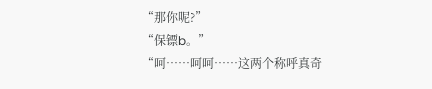“那你呢?”
“保镖b。”
“呵……呵呵……这两个称呼真奇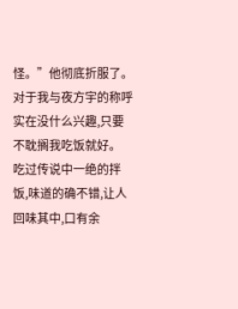怪。”他彻底折服了。
对于我与夜方宇的称呼实在没什么兴趣,只要不耽搁我吃饭就好。
吃过传说中一绝的拌饭,味道的确不错,让人回味其中,口有余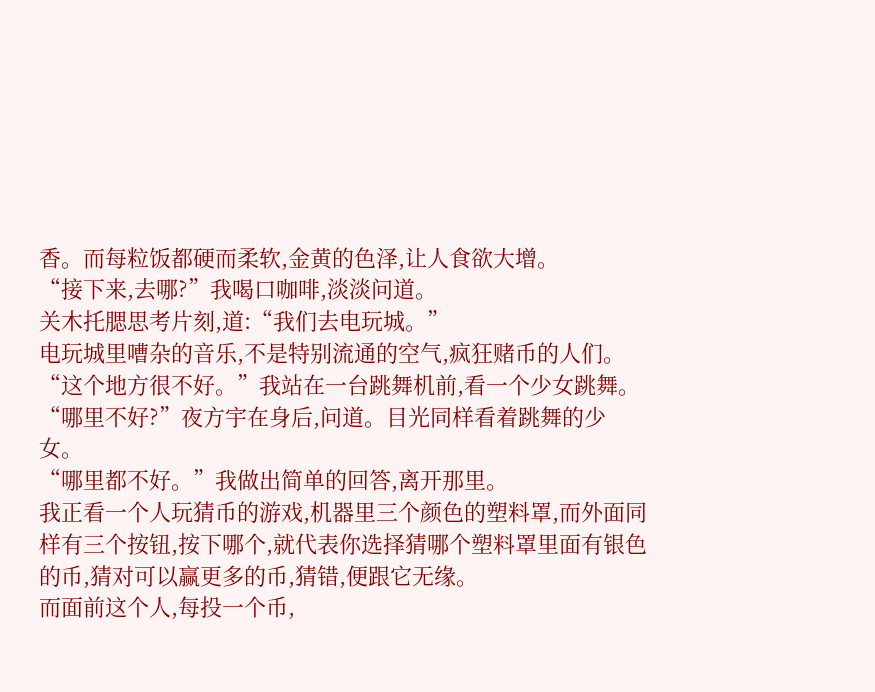香。而每粒饭都硬而柔软,金黄的色泽,让人食欲大增。
“接下来,去哪?”我喝口咖啡,淡淡问道。
关木托腮思考片刻,道:“我们去电玩城。”
电玩城里嘈杂的音乐,不是特别流通的空气,疯狂赌币的人们。
“这个地方很不好。”我站在一台跳舞机前,看一个少女跳舞。
“哪里不好?”夜方宇在身后,问道。目光同样看着跳舞的少女。
“哪里都不好。”我做出简单的回答,离开那里。
我正看一个人玩猜币的游戏,机器里三个颜色的塑料罩,而外面同样有三个按钮,按下哪个,就代表你选择猜哪个塑料罩里面有银色的币,猜对可以赢更多的币,猜错,便跟它无缘。
而面前这个人,每投一个币,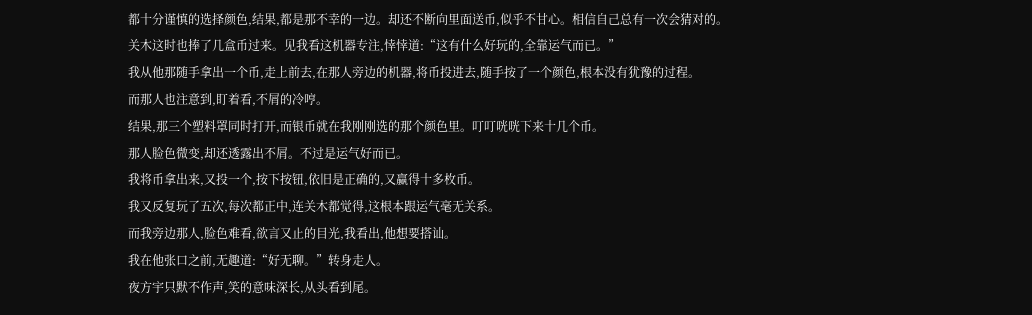都十分谨慎的选择颜色,结果,都是那不幸的一边。却还不断向里面送币,似乎不甘心。相信自己总有一次会猜对的。
关木这时也捧了几盒币过来。见我看这机器专注,悻悻道:“这有什么好玩的,全靠运气而已。”
我从他那随手拿出一个币,走上前去,在那人旁边的机器,将币投进去,随手按了一个颜色,根本没有犹豫的过程。
而那人也注意到,盯着看,不屑的冷哼。
结果,那三个塑料罩同时打开,而银币就在我刚刚选的那个颜色里。叮叮咣咣下来十几个币。
那人脸色微变,却还透露出不屑。不过是运气好而已。
我将币拿出来,又投一个,按下按钮,依旧是正确的,又赢得十多枚币。
我又反复玩了五次,每次都正中,连关木都觉得,这根本跟运气毫无关系。
而我旁边那人,脸色难看,欲言又止的目光,我看出,他想要搭讪。
我在他张口之前,无趣道:“好无聊。”转身走人。
夜方宇只默不作声,笑的意味深长,从头看到尾。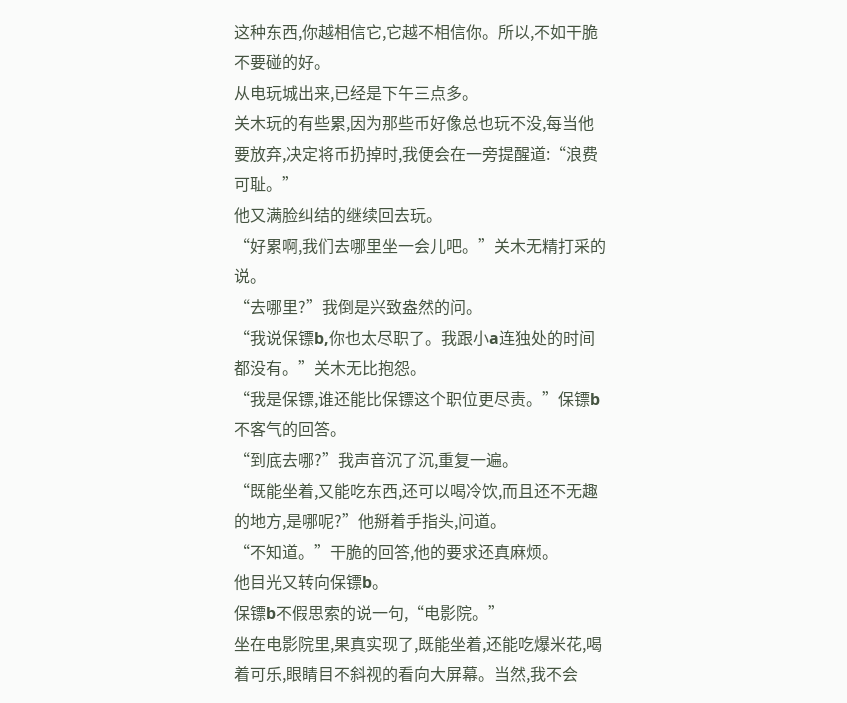这种东西,你越相信它,它越不相信你。所以,不如干脆不要碰的好。
从电玩城出来,已经是下午三点多。
关木玩的有些累,因为那些币好像总也玩不没,每当他要放弃,决定将币扔掉时,我便会在一旁提醒道:“浪费可耻。”
他又满脸纠结的继续回去玩。
“好累啊,我们去哪里坐一会儿吧。”关木无精打采的说。
“去哪里?”我倒是兴致盎然的问。
“我说保镖b,你也太尽职了。我跟小a连独处的时间都没有。”关木无比抱怨。
“我是保镖,谁还能比保镖这个职位更尽责。”保镖b不客气的回答。
“到底去哪?”我声音沉了沉,重复一遍。
“既能坐着,又能吃东西,还可以喝冷饮,而且还不无趣的地方,是哪呢?”他掰着手指头,问道。
“不知道。”干脆的回答,他的要求还真麻烦。
他目光又转向保镖b。
保镖b不假思索的说一句,“电影院。”
坐在电影院里,果真实现了,既能坐着,还能吃爆米花,喝着可乐,眼睛目不斜视的看向大屏幕。当然,我不会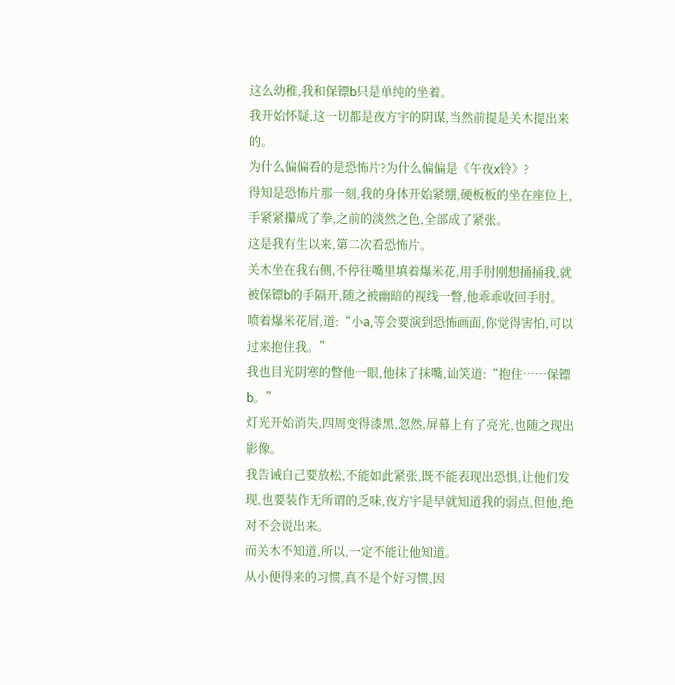这么幼稚,我和保镖b只是单纯的坐着。
我开始怀疑,这一切都是夜方宇的阴谋,当然前提是关木提出来的。
为什么偏偏看的是恐怖片?为什么偏偏是《午夜x铃》?
得知是恐怖片那一刻,我的身体开始紧绷,硬板板的坐在座位上,手紧紧攥成了拳,之前的淡然之色,全部成了紧张。
这是我有生以来,第二次看恐怖片。
关木坐在我右侧,不停往嘴里填着爆米花,用手肘刚想捅捅我,就被保镖b的手隔开,随之被幽暗的视线一瞥,他乖乖收回手肘。
喷着爆米花屑,道:“小a,等会要演到恐怖画面,你觉得害怕,可以过来抱住我。”
我也目光阴寒的瞥他一眼,他抹了抹嘴,讪笑道:“抱住……保镖b。”
灯光开始消失,四周变得漆黑,忽然,屏幕上有了亮光,也随之现出影像。
我告诫自己要放松,不能如此紧张,既不能表现出恐惧,让他们发现,也要装作无所谓的乏味,夜方宇是早就知道我的弱点,但他,绝对不会说出来。
而关木不知道,所以,一定不能让他知道。
从小便得来的习惯,真不是个好习惯,因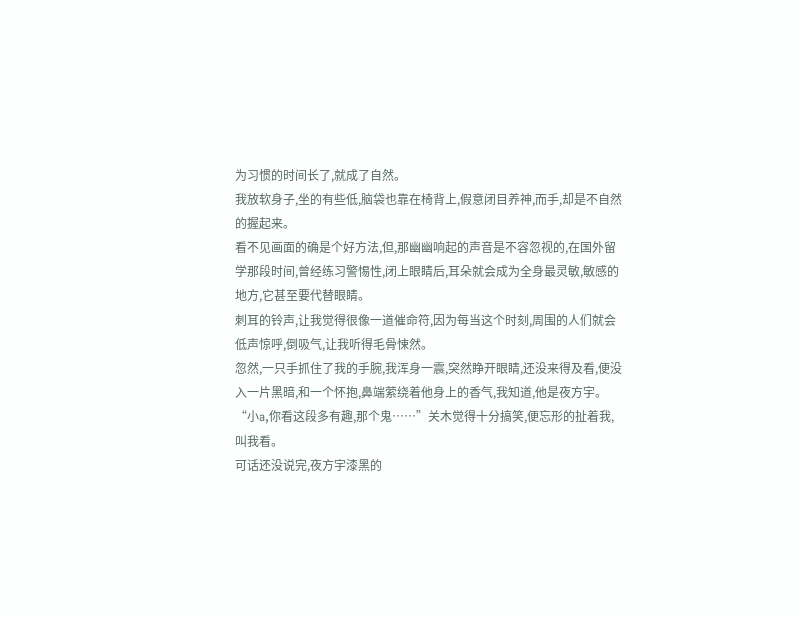为习惯的时间长了,就成了自然。
我放软身子,坐的有些低,脑袋也靠在椅背上,假意闭目养神,而手,却是不自然的握起来。
看不见画面的确是个好方法,但,那幽幽响起的声音是不容忽视的,在国外留学那段时间,曾经练习警惕性,闭上眼睛后,耳朵就会成为全身最灵敏,敏感的地方,它甚至要代替眼睛。
刺耳的铃声,让我觉得很像一道催命符,因为每当这个时刻,周围的人们就会低声惊呼,倒吸气,让我听得毛骨悚然。
忽然,一只手抓住了我的手腕,我浑身一震,突然睁开眼睛,还没来得及看,便没入一片黑暗,和一个怀抱,鼻端萦绕着他身上的香气,我知道,他是夜方宇。
“小a,你看这段多有趣,那个鬼……”关木觉得十分搞笑,便忘形的扯着我,叫我看。
可话还没说完,夜方宇漆黑的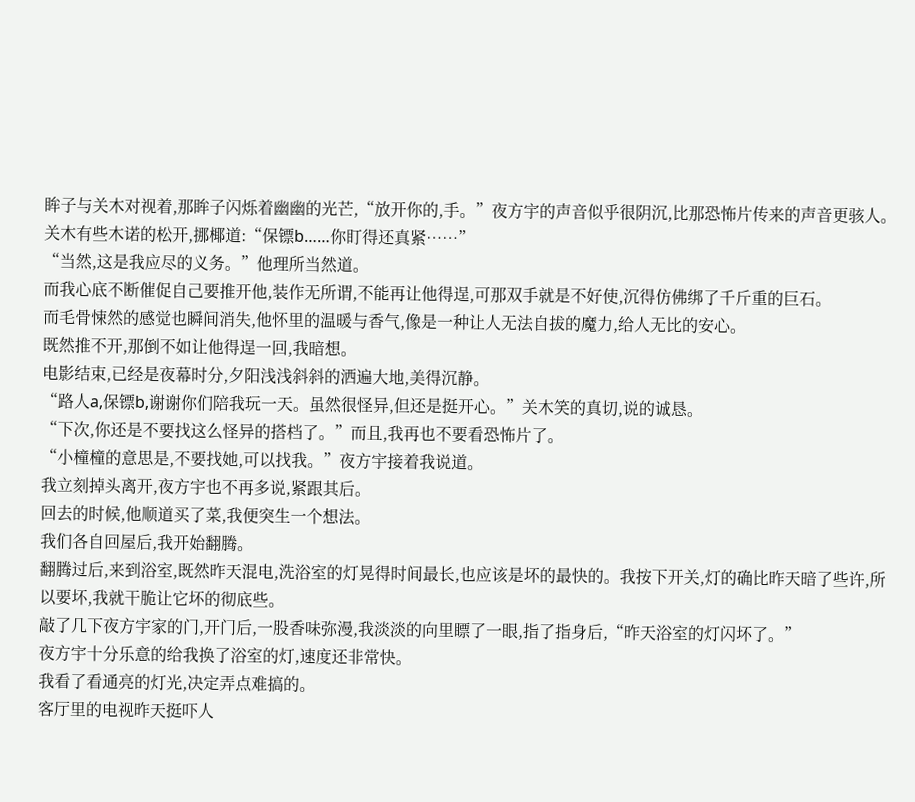眸子与关木对视着,那眸子闪烁着幽幽的光芒,“放开你的,手。”夜方宇的声音似乎很阴沉,比那恐怖片传来的声音更骇人。
关木有些木诺的松开,挪椰道:“保镖b……你盯得还真紧……”
“当然,这是我应尽的义务。”他理所当然道。
而我心底不断催促自己要推开他,装作无所谓,不能再让他得逞,可那双手就是不好使,沉得仿佛绑了千斤重的巨石。
而毛骨悚然的感觉也瞬间消失,他怀里的温暖与香气,像是一种让人无法自拔的魔力,给人无比的安心。
既然推不开,那倒不如让他得逞一回,我暗想。
电影结束,已经是夜幕时分,夕阳浅浅斜斜的洒遍大地,美得沉静。
“路人a,保镖b,谢谢你们陪我玩一天。虽然很怪异,但还是挺开心。”关木笑的真切,说的诚恳。
“下次,你还是不要找这么怪异的搭档了。”而且,我再也不要看恐怖片了。
“小橦橦的意思是,不要找她,可以找我。”夜方宇接着我说道。
我立刻掉头离开,夜方宇也不再多说,紧跟其后。
回去的时候,他顺道买了菜,我便突生一个想法。
我们各自回屋后,我开始翻腾。
翻腾过后,来到浴室,既然昨天混电,洗浴室的灯晃得时间最长,也应该是坏的最快的。我按下开关,灯的确比昨天暗了些许,所以要坏,我就干脆让它坏的彻底些。
敲了几下夜方宇家的门,开门后,一股香味弥漫,我淡淡的向里瞟了一眼,指了指身后,“昨天浴室的灯闪坏了。”
夜方宇十分乐意的给我换了浴室的灯,速度还非常快。
我看了看通亮的灯光,决定弄点难搞的。
客厅里的电视昨天挺吓人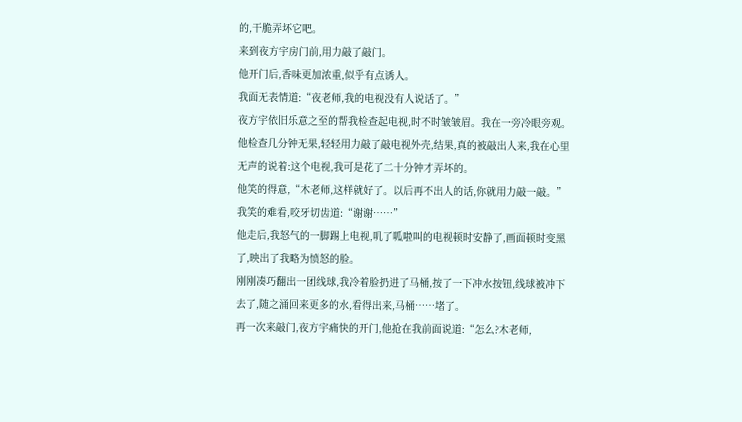的,干脆弄坏它吧。
来到夜方宇房门前,用力敲了敲门。
他开门后,香味更加浓重,似乎有点诱人。
我面无表情道:“夜老师,我的电视没有人说话了。”
夜方宇依旧乐意之至的帮我检查起电视,时不时皱皱眉。我在一旁冷眼旁观。
他检查几分钟无果,轻轻用力敲了敲电视外壳,结果,真的被敲出人来,我在心里无声的说着:这个电视,我可是花了二十分钟才弄坏的。
他笑的得意,“木老师,这样就好了。以后再不出人的话,你就用力敲一敲。”
我笑的难看,咬牙切齿道:“谢谢……”
他走后,我怒气的一脚踢上电视,叽了呱啦叫的电视顿时安静了,画面顿时变黑了,映出了我略为愤怒的脸。
刚刚凑巧翻出一团线球,我冷着脸扔进了马桶,按了一下冲水按钮,线球被冲下去了,随之涌回来更多的水,看得出来,马桶……堵了。
再一次来敲门,夜方宇痛快的开门,他抢在我前面说道:“怎么?木老师,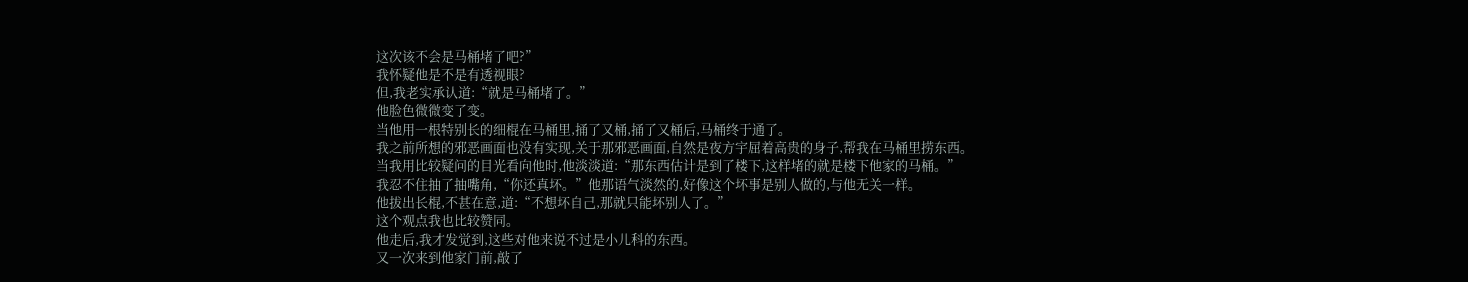这次该不会是马桶堵了吧?”
我怀疑他是不是有透视眼?
但,我老实承认道:“就是马桶堵了。”
他脸色微微变了变。
当他用一根特别长的细棍在马桶里,捅了又桶,捅了又桶后,马桶终于通了。
我之前所想的邪恶画面也没有实现,关于那邪恶画面,自然是夜方宇屈着高贵的身子,帮我在马桶里捞东西。
当我用比较疑问的目光看向他时,他淡淡道:“那东西估计是到了楼下,这样堵的就是楼下他家的马桶。”
我忍不住抽了抽嘴角,“你还真坏。”他那语气淡然的,好像这个坏事是别人做的,与他无关一样。
他拔出长棍,不甚在意,道:“不想坏自己,那就只能坏别人了。”
这个观点我也比较赞同。
他走后,我才发觉到,这些对他来说不过是小儿科的东西。
又一次来到他家门前,敲了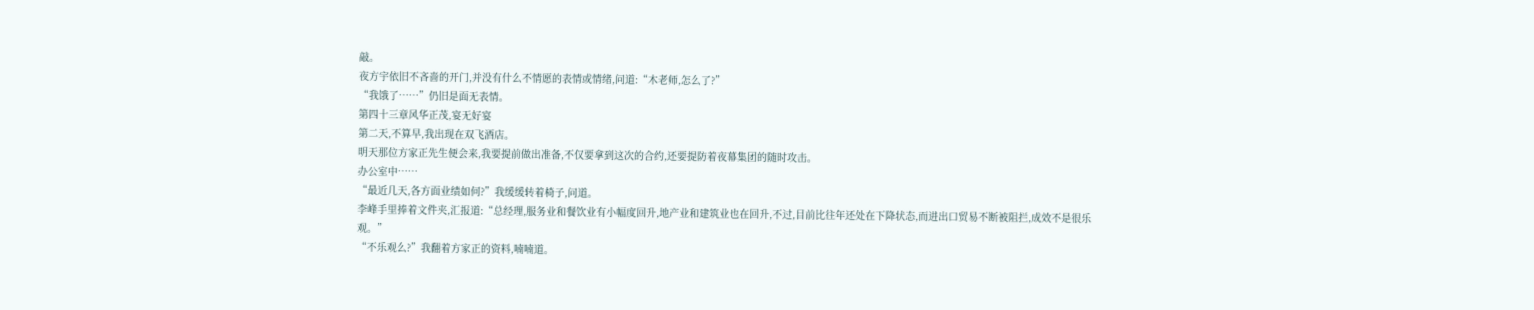敲。
夜方宇依旧不吝啬的开门,并没有什么不情愿的表情或情绪,问道:“木老师,怎么了?”
“我饿了……”仍旧是面无表情。
第四十三章风华正茂,宴无好宴
第二天,不算早,我出现在双飞酒店。
明天那位方家正先生便会来,我要提前做出准备,不仅要拿到这次的合约,还要提防着夜幕集团的随时攻击。
办公室中……
“最近几天,各方面业绩如何?”我缓缓转着椅子,问道。
李峰手里捧着文件夹,汇报道:“总经理,服务业和餐饮业有小幅度回升,地产业和建筑业也在回升,不过,目前比往年还处在下降状态,而进出口贸易不断被阻拦,成效不是很乐观。”
“不乐观么?”我翻着方家正的资料,喃喃道。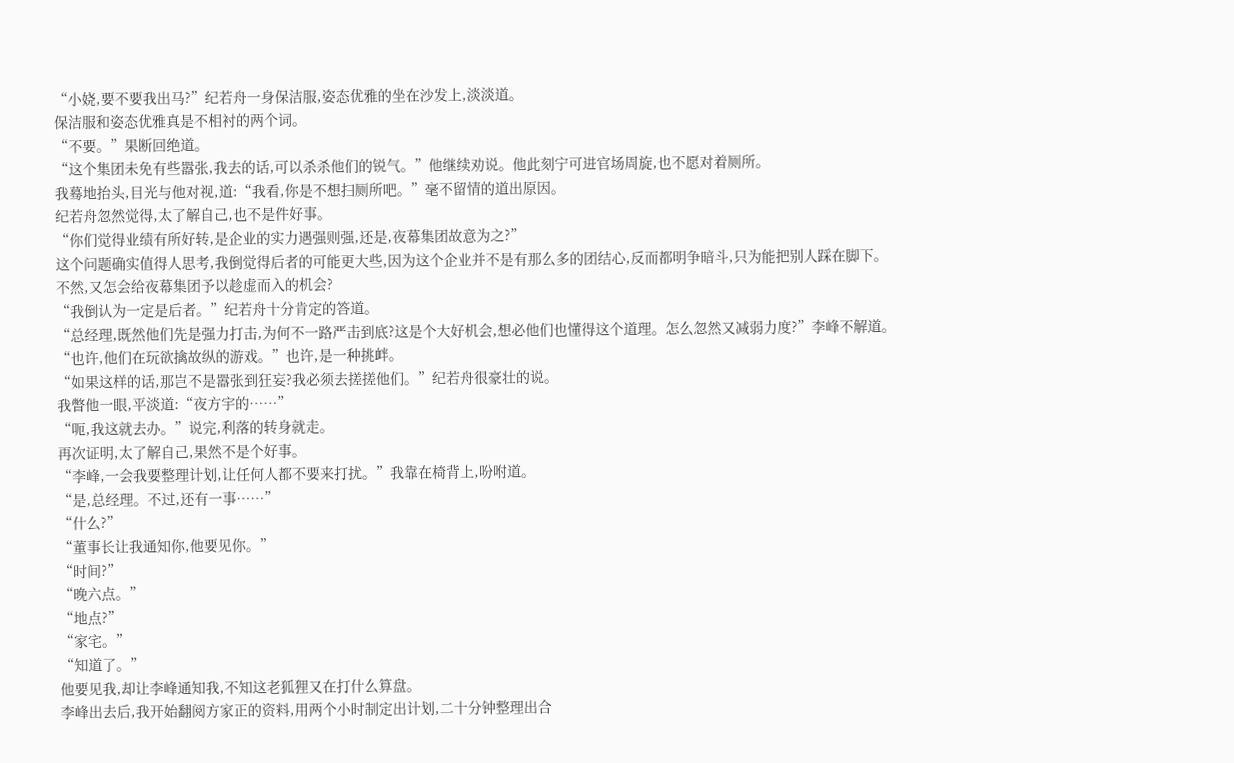“小娆,要不要我出马?”纪若舟一身保洁服,姿态优雅的坐在沙发上,淡淡道。
保洁服和姿态优雅真是不相衬的两个词。
“不要。”果断回绝道。
“这个集团未免有些嚣张,我去的话,可以杀杀他们的锐气。”他继续劝说。他此刻宁可进官场周旋,也不愿对着厕所。
我蓦地抬头,目光与他对视,道:“我看,你是不想扫厕所吧。”毫不留情的道出原因。
纪若舟忽然觉得,太了解自己,也不是件好事。
“你们觉得业绩有所好转,是企业的实力遇强则强,还是,夜幕集团故意为之?”
这个问题确实值得人思考,我倒觉得后者的可能更大些,因为这个企业并不是有那么多的团结心,反而都明争暗斗,只为能把别人踩在脚下。
不然,又怎会给夜幕集团予以趁虚而入的机会?
“我倒认为一定是后者。”纪若舟十分肯定的答道。
“总经理,既然他们先是强力打击,为何不一路严击到底?这是个大好机会,想必他们也懂得这个道理。怎么忽然又减弱力度?”李峰不解道。
“也许,他们在玩欲擒故纵的游戏。”也许,是一种挑衅。
“如果这样的话,那岂不是嚣张到狂妄?我必须去搓搓他们。”纪若舟很豪壮的说。
我瞥他一眼,平淡道:“夜方宇的……”
“呃,我这就去办。”说完,利落的转身就走。
再次证明,太了解自己,果然不是个好事。
“李峰,一会我要整理计划,让任何人都不要来打扰。”我靠在椅背上,吩咐道。
“是,总经理。不过,还有一事……”
“什么?”
“董事长让我通知你,他要见你。”
“时间?”
“晚六点。”
“地点?”
“家宅。”
“知道了。”
他要见我,却让李峰通知我,不知这老狐狸又在打什么算盘。
李峰出去后,我开始翻阅方家正的资料,用两个小时制定出计划,二十分钟整理出合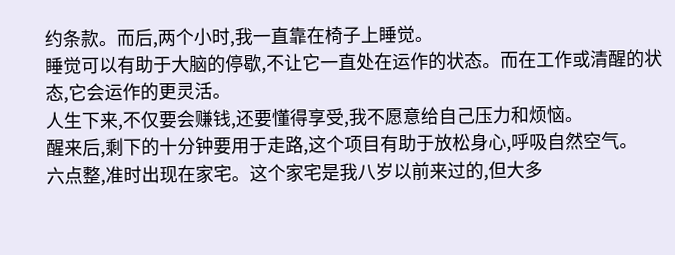约条款。而后,两个小时,我一直靠在椅子上睡觉。
睡觉可以有助于大脑的停歇,不让它一直处在运作的状态。而在工作或清醒的状态,它会运作的更灵活。
人生下来,不仅要会赚钱,还要懂得享受,我不愿意给自己压力和烦恼。
醒来后,剩下的十分钟要用于走路,这个项目有助于放松身心,呼吸自然空气。
六点整,准时出现在家宅。这个家宅是我八岁以前来过的,但大多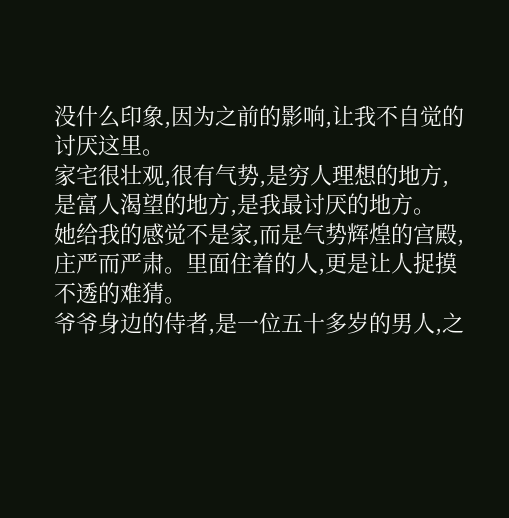没什么印象,因为之前的影响,让我不自觉的讨厌这里。
家宅很壮观,很有气势,是穷人理想的地方,是富人渴望的地方,是我最讨厌的地方。
她给我的感觉不是家,而是气势辉煌的宫殿,庄严而严肃。里面住着的人,更是让人捉摸不透的难猜。
爷爷身边的侍者,是一位五十多岁的男人,之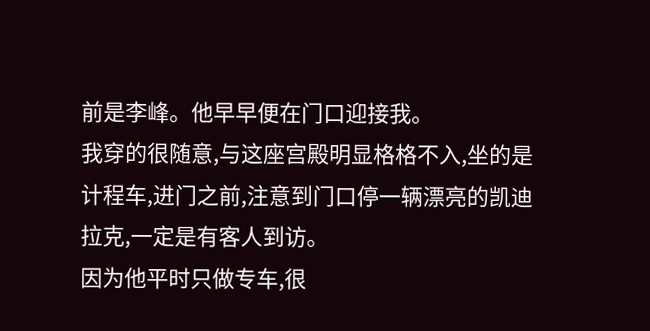前是李峰。他早早便在门口迎接我。
我穿的很随意,与这座宫殿明显格格不入,坐的是计程车,进门之前,注意到门口停一辆漂亮的凯迪拉克,一定是有客人到访。
因为他平时只做专车,很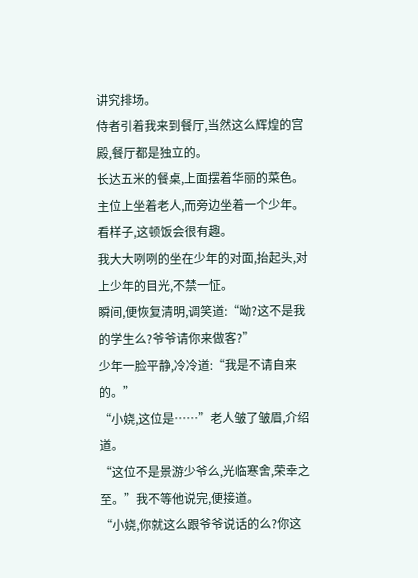讲究排场。
侍者引着我来到餐厅,当然这么辉煌的宫殿,餐厅都是独立的。
长达五米的餐桌,上面摆着华丽的菜色。主位上坐着老人,而旁边坐着一个少年。
看样子,这顿饭会很有趣。
我大大咧咧的坐在少年的对面,抬起头,对上少年的目光,不禁一怔。
瞬间,便恢复清明,调笑道:“呦?这不是我的学生么?爷爷请你来做客?”
少年一脸平静,冷冷道:“我是不请自来的。”
“小娆,这位是……”老人皱了皱眉,介绍道。
“这位不是景游少爷么,光临寒舍,荣幸之至。”我不等他说完,便接道。
“小娆,你就这么跟爷爷说话的么?你这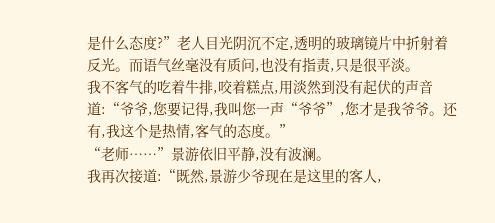是什么态度?”老人目光阴沉不定,透明的玻璃镜片中折射着反光。而语气丝毫没有质问,也没有指责,只是很平淡。
我不客气的吃着牛排,咬着糕点,用淡然到没有起伏的声音道:“爷爷,您要记得,我叫您一声“爷爷”,您才是我爷爷。还有,我这个是热情,客气的态度。”
“老师……”景游依旧平静,没有波澜。
我再次接道:“既然,景游少爷现在是这里的客人,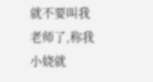就不要叫我老师了,称我小娆就